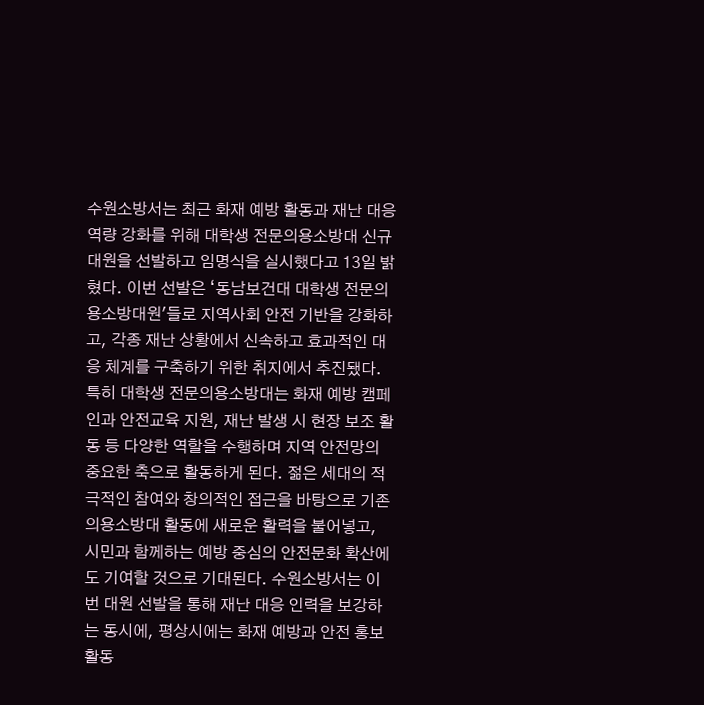수원소방서는 최근 화재 예방 활동과 재난 대응 역량 강화를 위해 대학생 전문의용소방대 신규대원을 선발하고 임명식을 실시했다고 13일 밝혔다. 이번 선발은 ‘동남보건대 대학생 전문의용소방대원'들로 지역사회 안전 기반을 강화하고, 각종 재난 상황에서 신속하고 효과적인 대응 체계를 구축하기 위한 취지에서 추진됐다. 특히 대학생 전문의용소방대는 화재 예방 캠페인과 안전교육 지원, 재난 발생 시 현장 보조 활동 등 다양한 역할을 수행하며 지역 안전망의 중요한 축으로 활동하게 된다. 젊은 세대의 적극적인 참여와 창의적인 접근을 바탕으로 기존 의용소방대 활동에 새로운 활력을 불어넣고, 시민과 함께하는 예방 중심의 안전문화 확산에도 기여할 것으로 기대된다. 수원소방서는 이번 대원 선발을 통해 재난 대응 인력을 보강하는 동시에, 평상시에는 화재 예방과 안전 홍보 활동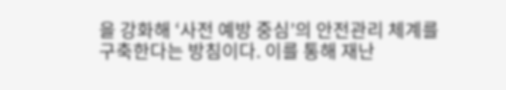을 강화해 ‘사전 예방 중심’의 안전관리 체계를 구축한다는 방침이다. 이를 통해 재난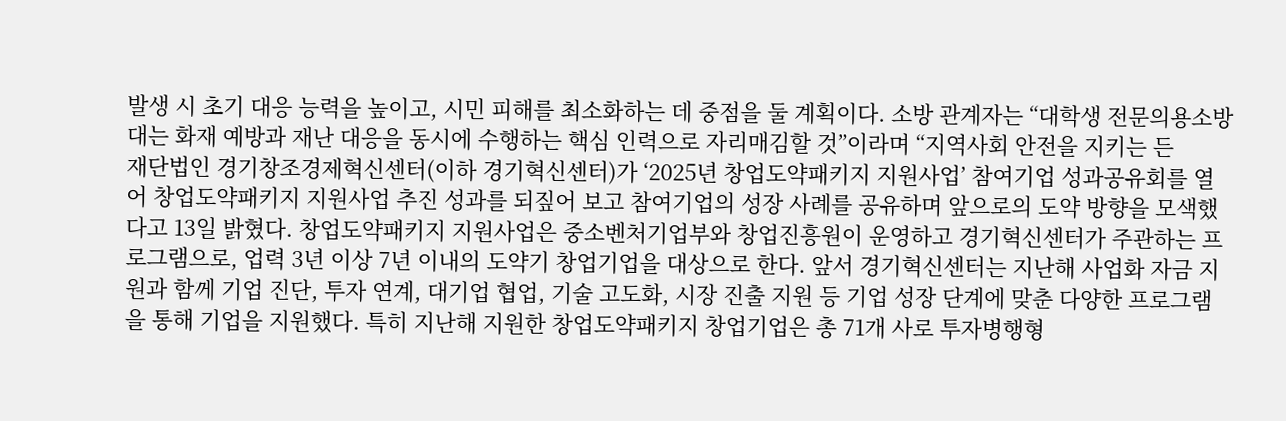발생 시 초기 대응 능력을 높이고, 시민 피해를 최소화하는 데 중점을 둘 계획이다. 소방 관계자는 “대학생 전문의용소방대는 화재 예방과 재난 대응을 동시에 수행하는 핵심 인력으로 자리매김할 것”이라며 “지역사회 안전을 지키는 든
재단법인 경기창조경제혁신센터(이하 경기혁신센터)가 ‘2025년 창업도약패키지 지원사업’ 참여기업 성과공유회를 열어 창업도약패키지 지원사업 추진 성과를 되짚어 보고 참여기업의 성장 사례를 공유하며 앞으로의 도약 방향을 모색했다고 13일 밝혔다. 창업도약패키지 지원사업은 중소벤처기업부와 창업진흥원이 운영하고 경기혁신센터가 주관하는 프로그램으로, 업력 3년 이상 7년 이내의 도약기 창업기업을 대상으로 한다. 앞서 경기혁신센터는 지난해 사업화 자금 지원과 함께 기업 진단, 투자 연계, 대기업 협업, 기술 고도화, 시장 진출 지원 등 기업 성장 단계에 맞춘 다양한 프로그램을 통해 기업을 지원했다. 특히 지난해 지원한 창업도약패키지 창업기업은 총 71개 사로 투자병행형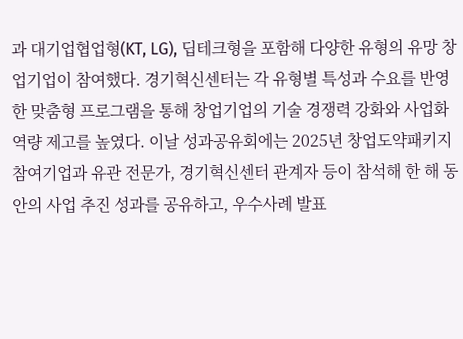과 대기업협업형(KT, LG), 딥테크형을 포함해 다양한 유형의 유망 창업기업이 참여했다. 경기혁신센터는 각 유형별 특성과 수요를 반영한 맞춤형 프로그램을 통해 창업기업의 기술 경쟁력 강화와 사업화 역량 제고를 높였다. 이날 성과공유회에는 2025년 창업도약패키지 참여기업과 유관 전문가, 경기혁신센터 관계자 등이 참석해 한 해 동안의 사업 추진 성과를 공유하고, 우수사례 발표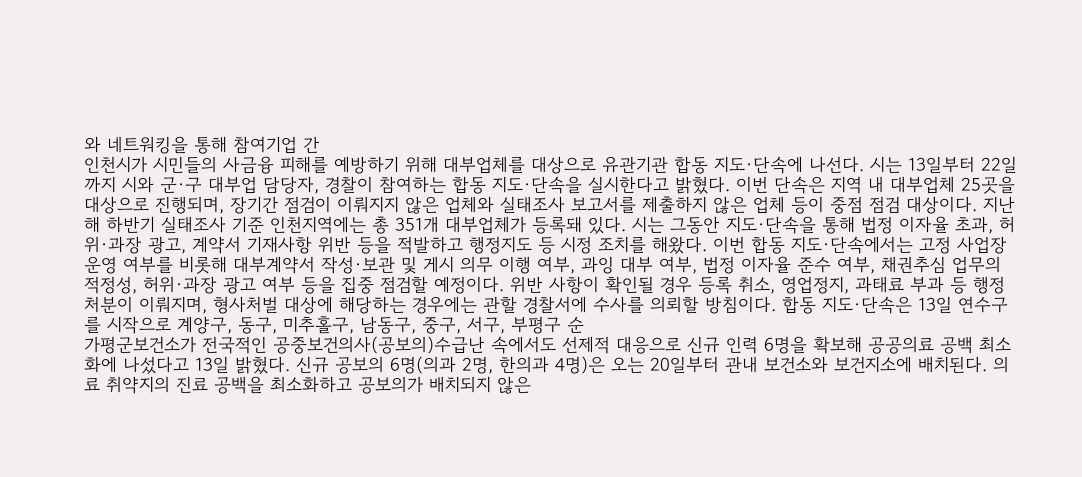와 네트워킹을 통해 참여기업 간
인천시가 시민들의 사금융 피해를 예방하기 위해 대부업체를 대상으로 유관기관 합동 지도·단속에 나선다. 시는 13일부터 22일까지 시와 군·구 대부업 담당자, 경찰이 참여하는 합동 지도·단속을 실시한다고 밝혔다. 이번 단속은 지역 내 대부업체 25곳을 대상으로 진행되며, 장기간 점검이 이뤄지지 않은 업체와 실태조사 보고서를 제출하지 않은 업체 등이 중점 점검 대상이다. 지난해 하반기 실태조사 기준 인천지역에는 총 351개 대부업체가 등록돼 있다. 시는 그동안 지도·단속을 통해 법정 이자율 초과, 허위·과장 광고, 계약서 기재사항 위반 등을 적발하고 행정지도 등 시정 조치를 해왔다. 이번 합동 지도·단속에서는 고정 사업장 운영 여부를 비롯해 대부계약서 작성·보관 및 게시 의무 이행 여부, 과잉 대부 여부, 법정 이자율 준수 여부, 채권추심 업무의 적정성, 허위·과장 광고 여부 등을 집중 점검할 예정이다. 위반 사항이 확인될 경우 등록 취소, 영업정지, 과태료 부과 등 행정처분이 이뤄지며, 형사처벌 대상에 해당하는 경우에는 관할 경찰서에 수사를 의뢰할 방침이다. 합동 지도·단속은 13일 연수구를 시작으로 계양구, 동구, 미추홀구, 남동구, 중구, 서구, 부평구 순
가평군보건소가 전국적인 공중보건의사(공보의)수급난 속에서도 선제적 대응으로 신규 인력 6명을 확보해 공공의료 공백 최소화에 나섰다고 13일 밝혔다. 신규 공보의 6명(의과 2명, 한의과 4명)은 오는 20일부터 관내 보건소와 보건지소에 배치된다. 의료 취약지의 진료 공백을 최소화하고 공보의가 배치되지 않은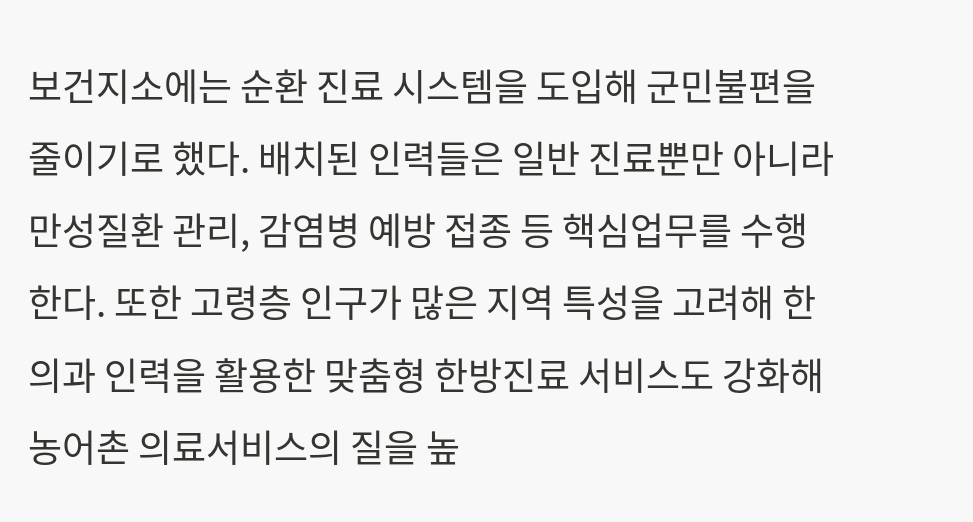보건지소에는 순환 진료 시스템을 도입해 군민불편을 줄이기로 했다. 배치된 인력들은 일반 진료뿐만 아니라 만성질환 관리, 감염병 예방 접종 등 핵심업무를 수행한다. 또한 고령층 인구가 많은 지역 특성을 고려해 한의과 인력을 활용한 맞춤형 한방진료 서비스도 강화해 농어촌 의료서비스의 질을 높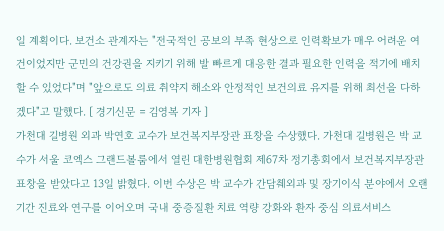일 계획이다. 보건소 관계자는 "전국적인 공보의 부족 현상으로 인력확보가 매우 어려운 여건이었지만 군민의 건강권을 지키기 위해 발 빠르게 대응한 결과 필요한 인력을 적기에 배치할 수 있었다"며 "앞으로도 의료 취약지 해소와 안정적인 보건의료 유지를 위해 최선을 다하겠다"고 말했다. [ 경기신문 = 김영복 기자 ]
가천대 길병원 외과 박연호 교수가 보건복지부장관 표창을 수상했다. 가천대 길병원은 박 교수가 서울 코엑스 그랜드볼룸에서 열린 대한병원협회 제67차 정기총회에서 보건복지부장관 표창을 받았다고 13일 밝혔다. 이번 수상은 박 교수가 간담췌외과 및 장기이식 분야에서 오랜 기간 진료와 연구를 이어오며 국내 중증질환 치료 역량 강화와 환자 중심 의료서비스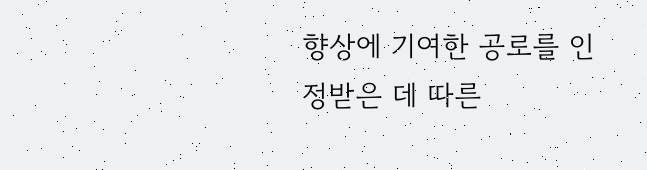향상에 기여한 공로를 인정받은 데 따른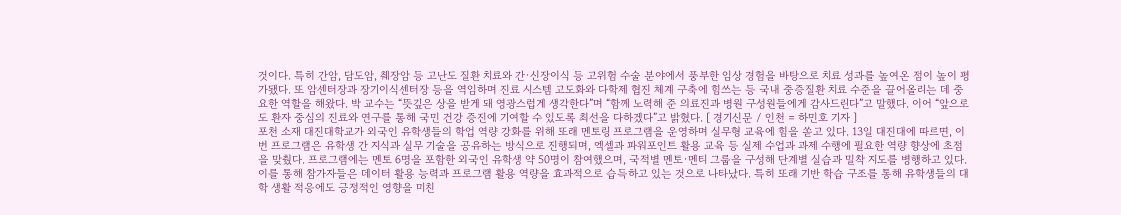것이다. 특히 간암, 담도암, 췌장암 등 고난도 질환 치료와 간·신장이식 등 고위험 수술 분야에서 풍부한 임상 경험을 바탕으로 치료 성과를 높여온 점이 높이 평가됐다. 또 암센터장과 장기이식센터장 등을 역임하며 진료 시스템 고도화와 다학제 협진 체계 구축에 힘쓰는 등 국내 중증질환 치료 수준을 끌어올리는 데 중요한 역할을 해왔다. 박 교수는 “뜻깊은 상을 받게 돼 영광스럽게 생각한다”며 “함께 노력해 준 의료진과 병원 구성원들에게 감사드린다”고 말했다. 이어 “앞으로도 환자 중심의 진료와 연구를 통해 국민 건강 증진에 기여할 수 있도록 최선을 다하겠다”고 밝혔다. [ 경기신문 / 인천 = 하민호 기자 ]
포천 소재 대진대학교가 외국인 유학생들의 학업 역량 강화를 위해 또래 멘토링 프로그램을 운영하며 실무형 교육에 힘을 쏟고 있다. 13일 대진대에 따르면, 이번 프로그램은 유학생 간 지식과 실무 기술을 공유하는 방식으로 진행되며, 엑셀과 파워포인트 활용 교육 등 실제 수업과 과제 수행에 필요한 역량 향상에 초점을 맞췄다. 프로그램에는 멘토 6명을 포함한 외국인 유학생 약 50명이 참여했으며, 국적별 멘토·멘티 그룹을 구성해 단계별 실습과 밀착 지도를 병행하고 있다. 이를 통해 참가자들은 데이터 활용 능력과 프로그램 활용 역량을 효과적으로 습득하고 있는 것으로 나타났다. 특히 또래 기반 학습 구조를 통해 유학생들의 대학 생활 적응에도 긍정적인 영향을 미친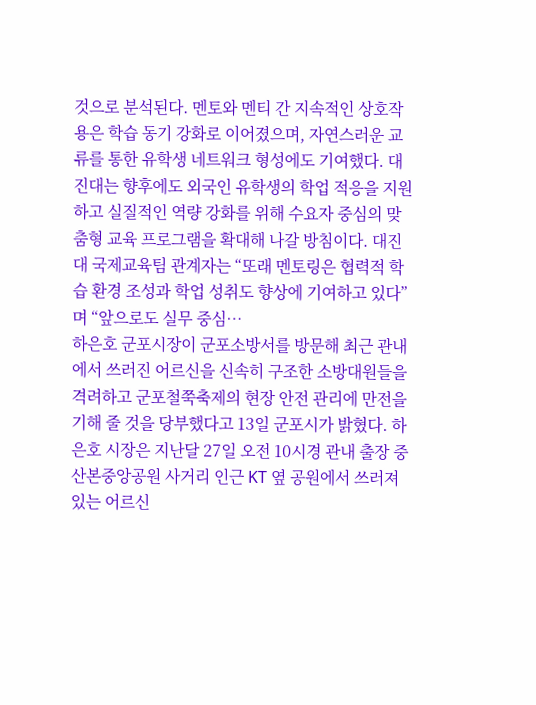것으로 분석된다. 멘토와 멘티 간 지속적인 상호작용은 학습 동기 강화로 이어졌으며, 자연스러운 교류를 통한 유학생 네트워크 형성에도 기여했다. 대진대는 향후에도 외국인 유학생의 학업 적응을 지원하고 실질적인 역량 강화를 위해 수요자 중심의 맞춤형 교육 프로그램을 확대해 나갈 방침이다. 대진대 국제교육팀 관계자는 “또래 멘토링은 협력적 학습 환경 조성과 학업 성취도 향상에 기여하고 있다”며 “앞으로도 실무 중심…
하은호 군포시장이 군포소방서를 방문해 최근 관내에서 쓰러진 어르신을 신속히 구조한 소방대원들을 격려하고 군포철쭉축제의 현장 안전 관리에 만전을 기해 줄 것을 당부했다고 13일 군포시가 밝혔다. 하은호 시장은 지난달 27일 오전 10시경 관내 출장 중 산본중앙공원 사거리 인근 KT 옆 공원에서 쓰러져 있는 어르신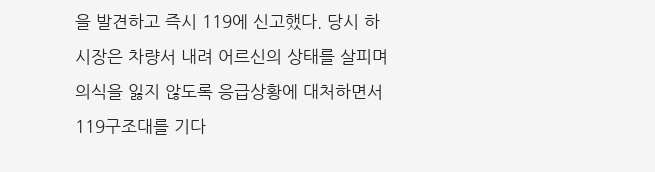을 발견하고 즉시 119에 신고했다. 당시 하 시장은 차량서 내려 어르신의 상태를 살피며 의식을 잃지 않도록 응급상황에 대처하면서 119구조대를 기다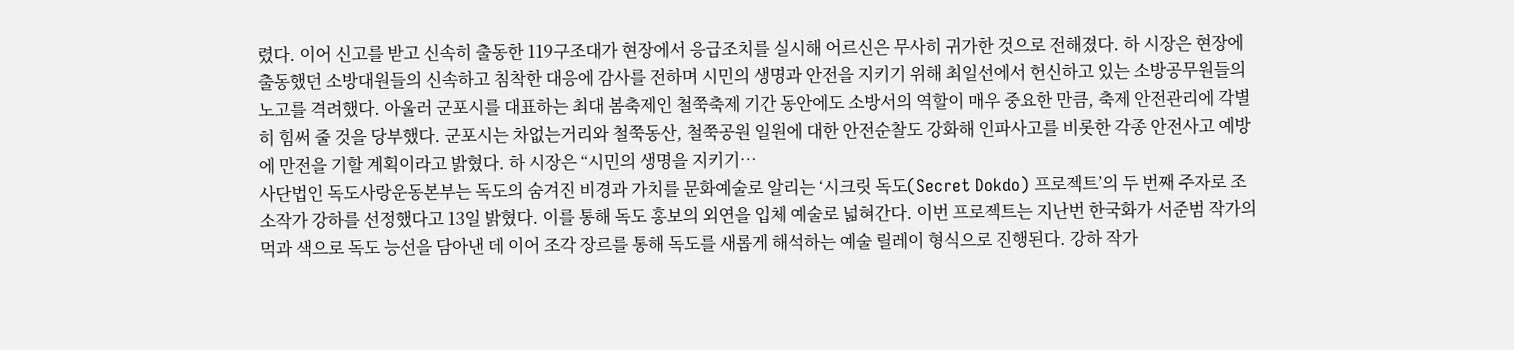렸다. 이어 신고를 받고 신속히 출동한 119구조대가 현장에서 응급조치를 실시해 어르신은 무사히 귀가한 것으로 전해졌다. 하 시장은 현장에 출동했던 소방대원들의 신속하고 침착한 대응에 감사를 전하며 시민의 생명과 안전을 지키기 위해 최일선에서 헌신하고 있는 소방공무원들의 노고를 격려했다. 아울러 군포시를 대표하는 최대 봄축제인 철쭉축제 기간 동안에도 소방서의 역할이 매우 중요한 만큼, 축제 안전관리에 각별히 힘써 줄 것을 당부했다. 군포시는 차없는거리와 철쭉동산, 철쭉공원 일원에 대한 안전순찰도 강화해 인파사고를 비롯한 각종 안전사고 예방에 만전을 기할 계획이라고 밝혔다. 하 시장은 “시민의 생명을 지키기…
사단법인 독도사랑운동본부는 독도의 숨겨진 비경과 가치를 문화예술로 알리는 ‘시크릿 독도(Secret Dokdo) 프로젝트’의 두 번째 주자로 조소작가 강하를 선정했다고 13일 밝혔다. 이를 통해 독도 홍보의 외연을 입체 예술로 넓혀간다. 이번 프로젝트는 지난번 한국화가 서준범 작가의 먹과 색으로 독도 능선을 담아낸 데 이어 조각 장르를 통해 독도를 새롭게 해석하는 예술 릴레이 형식으로 진행된다. 강하 작가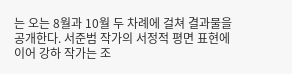는 오는 8월과 10월 두 차례에 걸쳐 결과물을 공개한다. 서준범 작가의 서정적 평면 표현에 이어 강하 작가는 조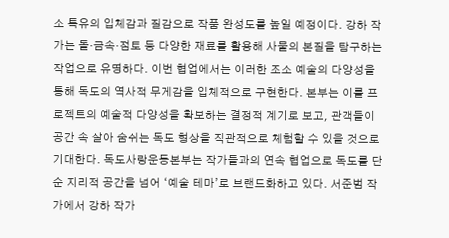소 특유의 입체감과 질감으로 작품 완성도를 높일 예정이다. 강하 작가는 돌·금속·점토 등 다양한 재료를 활용해 사물의 본질을 탐구하는 작업으로 유명하다. 이번 협업에서는 이러한 조소 예술의 다양성을 통해 독도의 역사적 무게감을 입체적으로 구현한다. 본부는 이를 프로젝트의 예술적 다양성을 확보하는 결정적 계기로 보고, 관객들이 공간 속 살아 숨쉬는 독도 형상을 직관적으로 체험할 수 있을 것으로 기대한다. 독도사랑운동본부는 작가들과의 연속 협업으로 독도를 단순 지리적 공간을 넘어 ‘예술 테마’로 브랜드화하고 있다. 서준범 작가에서 강하 작가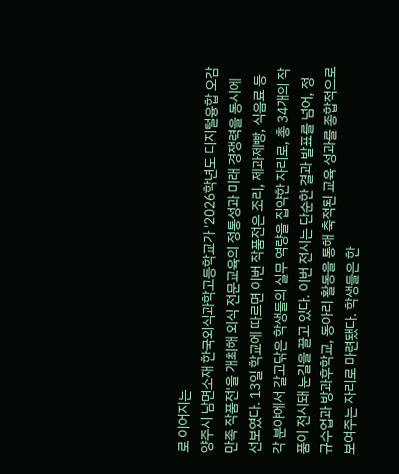로 이어지는
양주시 남면소재 한국외식과학고등학교가 '2026학년도 디지털융합 오감만족 작품전'을 개최해 외식 전문교육의 정통성과 미래 경쟁력을 동시에 선보였다. 13일 학교에 따르면 이번 작품전은 조리, 제과제빵, 식음료 등 각 분야에서 갈고닦은 학생들의 실무 역량을 집약한 자리로, 총 34개의 작품이 전시돼 눈길을 끌고 있다. 이번 전시는 단순한 결과 발표를 넘어, 정규수업과 방과후학교, 동아리 활동을 통해 축적된 교육 성과를 종합적으로 보여주는 자리로 마련됐다. 학생들은 한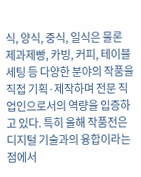식, 양식, 중식, 일식은 물론 제과제빵, 카빙, 커피, 테이블 세팅 등 다양한 분야의 작품을 직접 기획·제작하며 전문 직업인으로서의 역량을 입증하고 있다. 특히 올해 작품전은 디지털 기술과의 융합이라는 점에서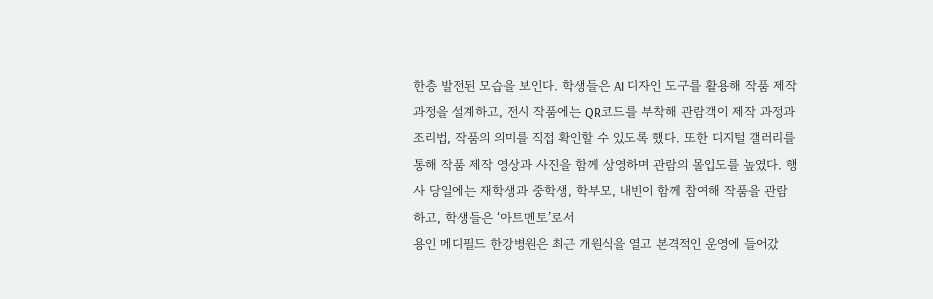한층 발전된 모습을 보인다. 학생들은 AI 디자인 도구를 활용해 작품 제작 과정을 설계하고, 전시 작품에는 QR코드를 부착해 관람객이 제작 과정과 조리법, 작품의 의미를 직접 확인할 수 있도록 했다. 또한 디지털 갤러리를 통해 작품 제작 영상과 사진을 함께 상영하며 관람의 몰입도를 높였다. 행사 당일에는 재학생과 중학생, 학부모, 내빈이 함께 참여해 작품을 관람하고, 학생들은 ‘아트멘토’로서
용인 메디필드 한강병원은 최근 개원식을 열고 본격적인 운영에 들어갔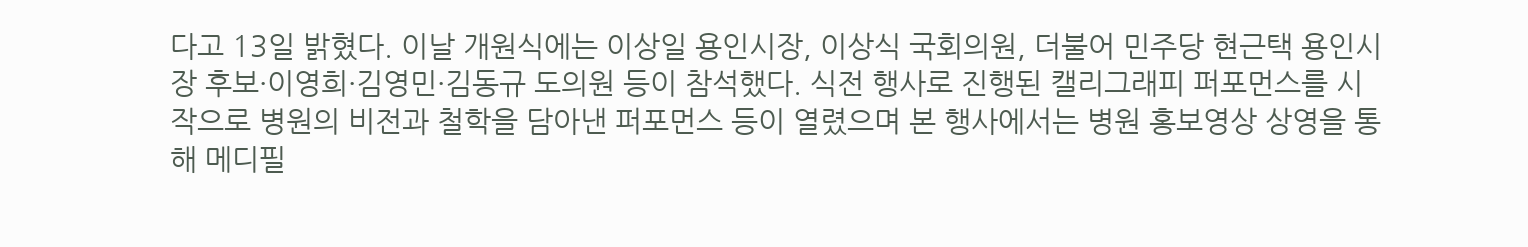다고 13일 밝혔다. 이날 개원식에는 이상일 용인시장, 이상식 국회의원, 더불어 민주당 현근택 용인시장 후보·이영희·김영민·김동규 도의원 등이 참석했다. 식전 행사로 진행된 캘리그래피 퍼포먼스를 시작으로 병원의 비전과 철학을 담아낸 퍼포먼스 등이 열렸으며 본 행사에서는 병원 홍보영상 상영을 통해 메디필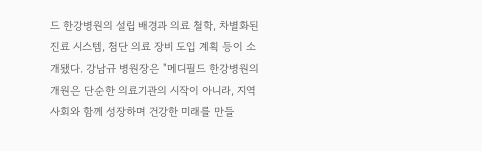드 한강병원의 설립 배경과 의료 철학, 차별화된 진료 시스템, 첨단 의료 장비 도입 계획 등이 소개됐다. 강남규 병원장은 "메디필드 한강병원의 개원은 단순한 의료기관의 시작이 아니라, 지역사회와 함께 성장하며 건강한 미래를 만들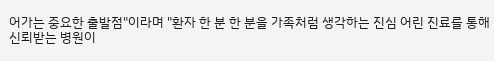어가는 중요한 출발점"이라며 "환자 한 분 한 분을 가족처럼 생각하는 진심 어린 진료를 통해 신뢰받는 병원이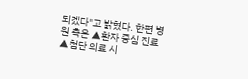되겠다"고 밝혔다. 한편 병원 측은 ▲환자 중심 진료 ▲첨단 의료 시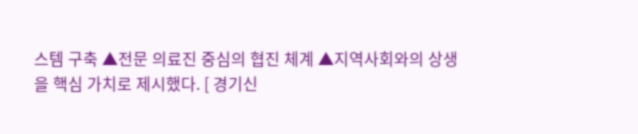스템 구축 ▲전문 의료진 중심의 협진 체계 ▲지역사회와의 상생을 핵심 가치로 제시했다. [ 경기신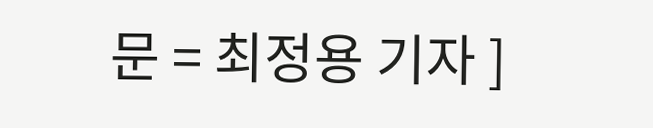문 = 최정용 기자 ]